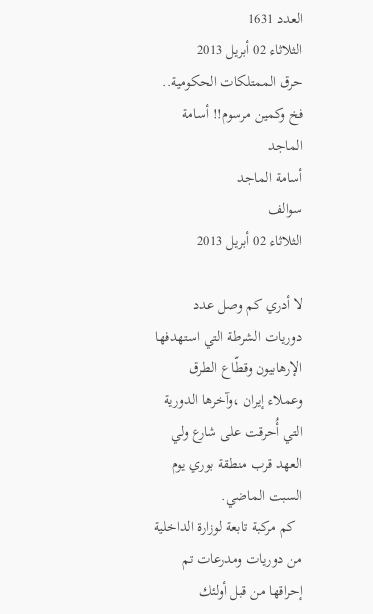العدد 1631
الثلاثاء 02 أبريل 2013
حرق الممتلكات الحكومية.. فخ وكمين مرسوم!! أسامة الماجد
أسامة الماجد
سوالف
الثلاثاء 02 أبريل 2013

لا أدري كم وصل عدد دوريات الشرطة التي استهدفها الإرهابيون وقطّاع الطرق وعملاء إيران ،وآخرها الدورية التي أُحرقت على شارع ولي العهد قرب منطقة بوري يوم السبت الماضي.
  كم مركبة تابعة لوزارة الداخلية من دوريات ومدرعات تم إحراقها من قبل أولئك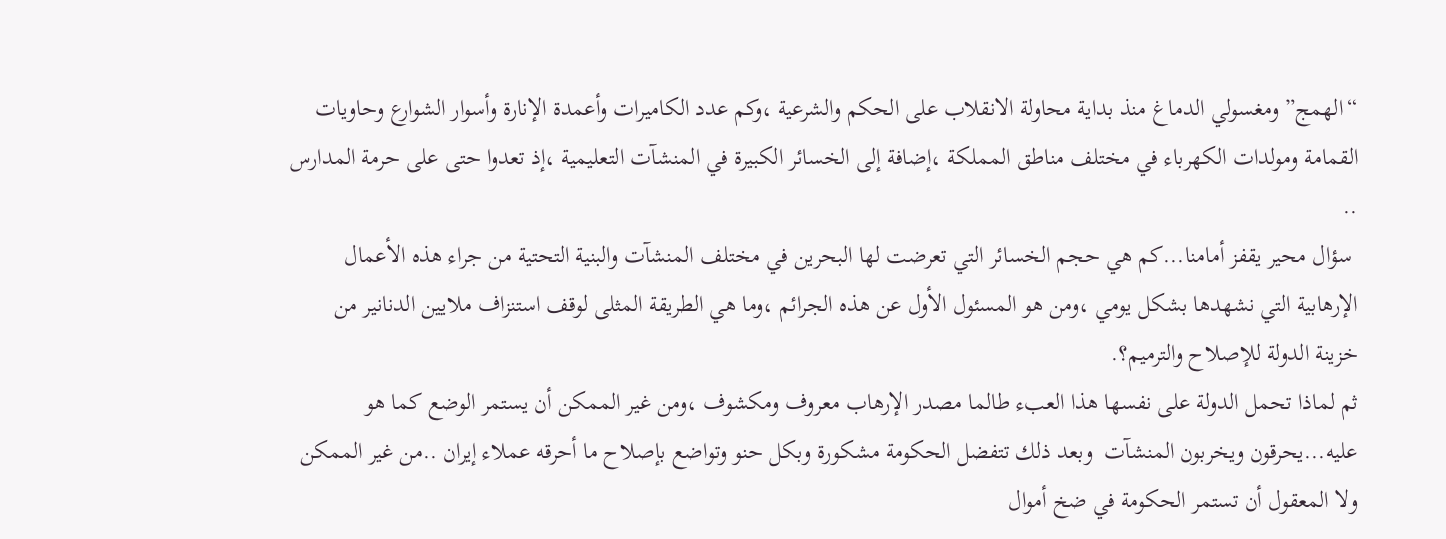“الهمج” ومغسولي الدماغ منذ بداية محاولة الانقلاب على الحكم والشرعية ،وكم عدد الكاميرات وأعمدة الإنارة وأسوار الشوارع وحاويات القمامة ومولدات الكهرباء في مختلف مناطق المملكة ،إضافة إلى الخسائر الكبيرة في المنشآت التعليمية ،إذ تعدوا حتى على حرمة المدارس ..
 سؤال محير يقفز أمامنا...كم هي حجم الخسائر التي تعرضت لها البحرين في مختلف المنشآت والبنية التحتية من جراء هذه الأعمال الإرهابية التي نشهدها بشكل يومي ،ومن هو المسئول الأول عن هذه الجرائم ،وما هي الطريقة المثلى لوقف استنزاف ملايين الدنانير من خزينة الدولة للإصلاح والترميم؟.
ثم لماذا تحمل الدولة على نفسها هذا العبء طالما مصدر الإرهاب معروف ومكشوف ،ومن غير الممكن أن يستمر الوضع كما هو عليه...يحرقون ويخربون المنشآت  وبعد ذلك تتفضل الحكومة مشكورة وبكل حنو وتواضع بإصلاح ما أحرقه عملاء إيران ..من غير الممكن ولا المعقول أن تستمر الحكومة في ضخ أموال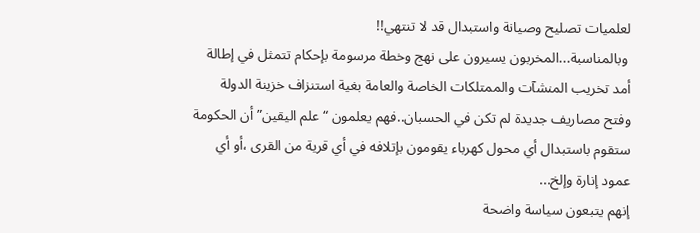لعلميات تصليح وصيانة واستبدال قد لا تنتهي!!
 وبالمناسبة...المخربون يسيرون على نهج وخطة مرسومة بإحكام تتمثل في إطالة أمد تخريب المنشآت والممتلكات الخاصة والعامة بغية استنزاف خزينة الدولة وفتح مصاريف جديدة لم تكن في الحسبان..فهم يعلمون “علم اليقين” أن الحكومة ستقوم باستبدال أي محول كهرباء يقومون بإتلافه في أي قرية من القرى ،أو أي عمود إنارة وإلخ...
إنهم يتبعون سياسة واضحة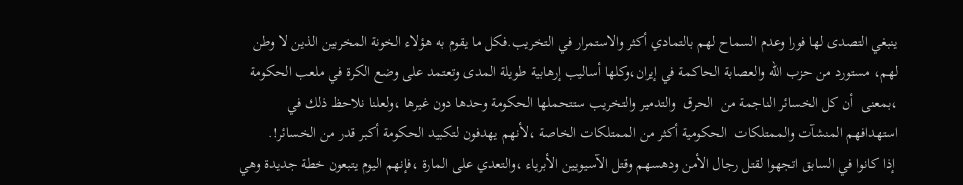ينبغي التصدى لها فورا وعدم السماح لهم بالتمادي أكثر والاستمرار في التخريب.فكل ما يقوم به هؤلاء الخونة المخربين الذين لا وطن لهم، مستورد من حزب الله والعصابة الحاكمة في إيران،وكلها أساليب إرهابية طويلة المدى وتعتمد على وضع الكرة في ملعب الحكومة ،بمعنى  أن كل الخسائر الناجمة من  الحرق  والتدمير والتخريب ستتحملها الحكومة وحدها دون غيرها ،ولعلنا نلاحظ ذلك في استهدافهم المنشآت والممتلكات  الحكومية أكثر من الممتلكات الخاصة ،لأنهم يهدفون لتكبيد الحكومة أكبر قدر من الخسائر!.
 إذا كانوا في السابق اتجهوا لقتل رجال الأمن ودهسهم وقتل الآسيويين الأبرياء ،والتعدي على المارة ،فإنهم اليوم يتبعون خطة جديدة وهي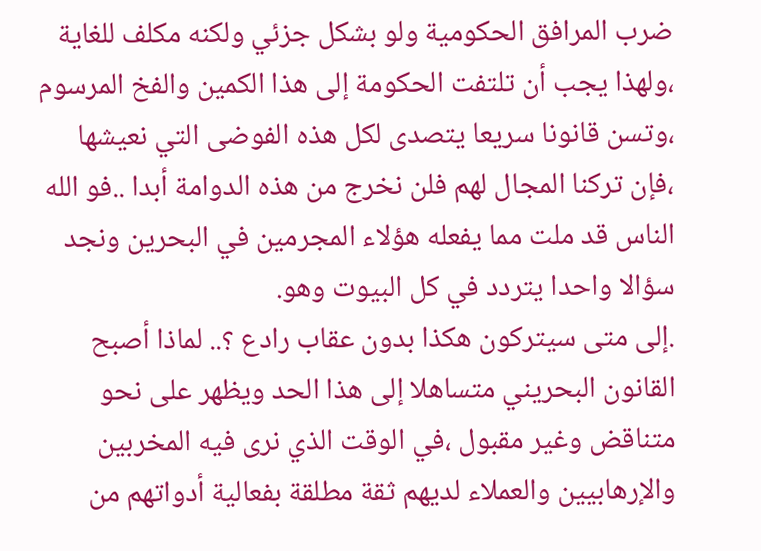ضرب المرافق الحكومية ولو بشكل جزئي ولكنه مكلف للغاية ،ولهذا يجب أن تلتفت الحكومة إلى هذا الكمين والفخ المرسوم ،وتسن قانونا سريعا يتصدى لكل هذه الفوضى التي نعيشها ،فإن تركنا المجال لهم فلن نخرج من هذه الدوامة أبدا ..فو الله الناس قد ملت مما يفعله هؤلاء المجرمين في البحرين ونجد سؤالا واحدا يتردد في كل البيوت وهو.
.إلى متى سيتركون هكذا بدون عقاب رادع ؟.. لماذا أصبح القانون البحريني متساهلا إلى هذا الحد ويظهر على نحو متناقض وغير مقبول ،في الوقت الذي نرى فيه المخربين والإرهابيين والعملاء لديهم ثقة مطلقة بفعالية أدواتهم من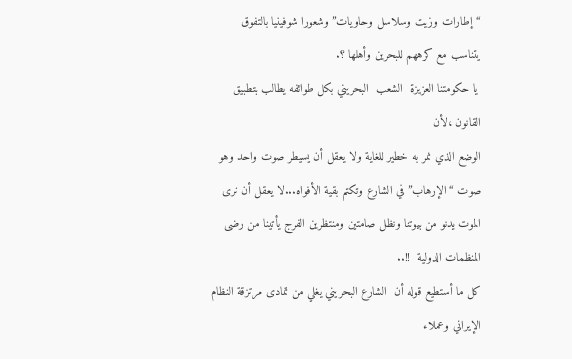“إطارات وزيت وسلاسل وحاويات”وشعورا شوفينيا بالتفوق يتناسب مع كرههم للبحرين وأهلها ؟.
 يا حكومتنا العزيزة  الشعب  البحريني بكل طوائفه يطالب بتطبيق القانون ،لأن
الوضع الذي نمر به خطير للغاية ولا يعقل أن يسيطر صوت واحد وهو صوت “الإرهاب” في الشارع وتكتم بقية الأفواه...لا يعقل أن نرى الموت يدنو من بيوتنا ونظل صامتين ومنتظرين الفرج يأتينا من رضى المنظمات الدولية  !!..
كل ما أستطيع قوله أن  الشارع البحريني يغلي من تمادى مرتزقة النظام الإيراني وعملاء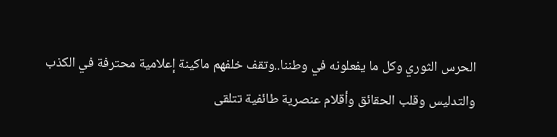الحرس الثوري وكل ما يفعلونه في وطننا..وتقف خلفهم ماكينة إعلامية محترفة في الكذب والتدليس وقلب الحقائق وأقلام عنصرية طائفية تتلقى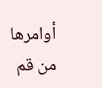أوامرها من قم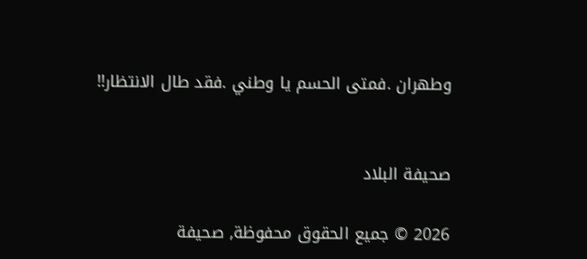وطهران .فمتى الحسم يا وطني .فقد طال الانتظار!!


صحيفة البلاد

2026 © جميع الحقوق محفوظة, صحيفة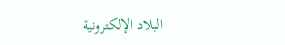البلاد الإلكترونية